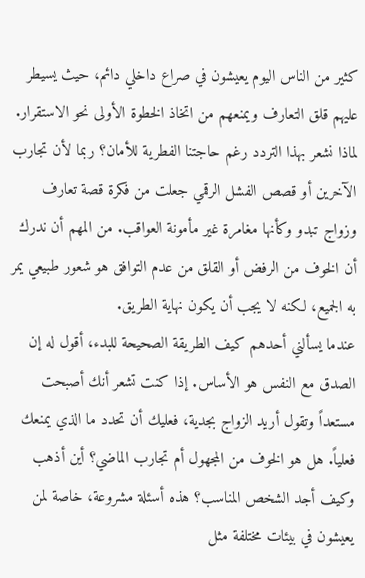كثير من الناس اليوم يعيشون في صراع داخلي دائم، حيث يسيطر عليهم قلق التعارف ويمنعهم من اتخاذ الخطوة الأولى نحو الاستقرار. لماذا نشعر بهذا التردد رغم حاجتنا الفطرية للأمان؟ ربما لأن تجارب الآخرين أو قصص الفشل الرقمي جعلت من فكرة قصة تعارف وزواج تبدو وكأنها مغامرة غير مأمونة العواقب. من المهم أن ندرك أن الخوف من الرفض أو القلق من عدم التوافق هو شعور طبيعي يمر به الجميع، لكنه لا يجب أن يكون نهاية الطريق.
عندما يسألني أحدهم كيف الطريقة الصحيحة للبدء، أقول له إن الصدق مع النفس هو الأساس. إذا كنت تشعر أنك أصبحت مستعداً وتقول أريد الزواج بجدية، فعليك أن تحدد ما الذي يمنعك فعلياً. هل هو الخوف من المجهول أم تجارب الماضي؟ أين أذهب وكيف أجد الشخص المناسب؟ هذه أسئلة مشروعة، خاصة لمن يعيشون في بيئات مختلفة مثل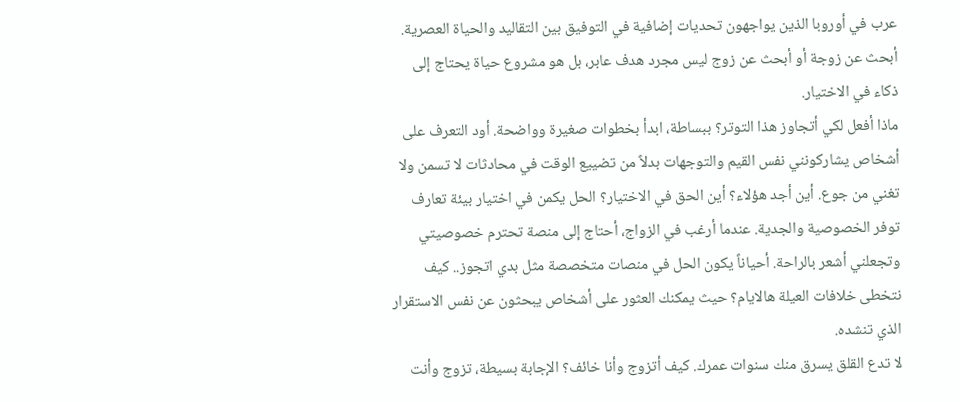عرب في أوروبا الذين يواجهون تحديات إضافية في التوفيق بين التقاليد والحياة العصرية. أبحث عن زوجة أو أبحث عن زوج ليس مجرد هدف عابر، بل هو مشروع حياة يحتاج إلى ذكاء في الاختيار.
ماذا أفعل لكي أتجاوز هذا التوتر؟ ببساطة، ابدأ بخطوات صغيرة وواضحة. أود التعرف على أشخاص يشاركونني نفس القيم والتوجهات بدلاً من تضييع الوقت في محادثات لا تسمن ولا تغني من جوع. أين أجد هؤلاء؟ أين الحق في الاختيار؟ الحل يكمن في اختيار بيئة تعارف توفر الخصوصية والجدية. عندما أرغب في الزواج، أحتاج إلى منصة تحترم خصوصيتي وتجعلني أشعر بالراحة. أحياناً يكون الحل في منصات متخصصة مثل بدي اتجوز.. كيف نتخطى خلافات العيلة هالايام؟ حيث يمكنك العثور على أشخاص يبحثون عن نفس الاستقرار الذي تنشده.
لا تدع القلق يسرق منك سنوات عمرك. كيف أتزوج وأنا خائف؟ الإجابة بسيطة، تزوج وأنت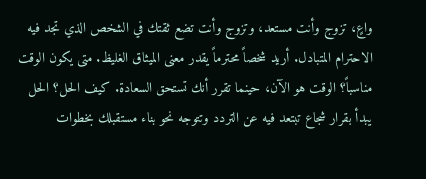واعٍ، تزوج وأنت مستعد، وتزوج وأنت تضع ثقتك في الشخص الذي تجد فيه الاحترام المتبادل. أريد شخصاً محترماً يقدر معنى الميثاق الغليظ. متى يكون الوقت مناسباً؟ الوقت هو الآن، حينما تقرر أنك تستحق السعادة. كيف الحل؟ الحل يبدأ بقرار شجاع تبتعد فيه عن التردد وتتوجه نحو بناء مستقبلك بخطوات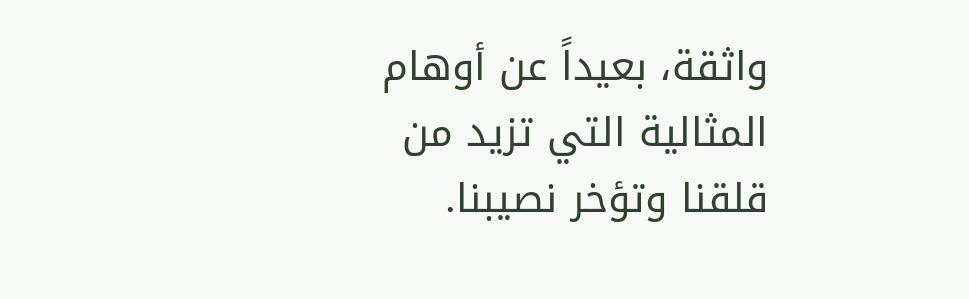واثقة، بعيداً عن أوهام المثالية التي تزيد من قلقنا وتؤخر نصيبنا.